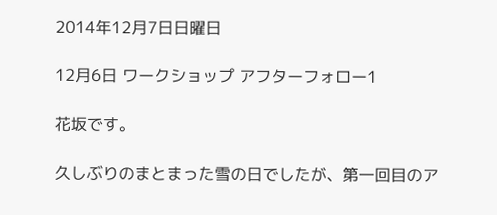2014年12月7日日曜日

12月6日 ワークショップ アフターフォロー1

花坂です。

久しぶりのまとまった雪の日でしたが、第一回目のア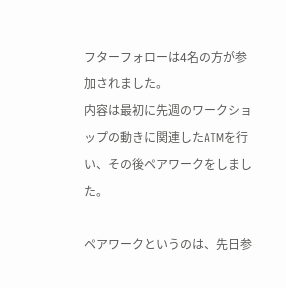フターフォローは4名の方が参加されました。
内容は最初に先週のワークショップの動きに関連したATMを行い、その後ペアワークをしました。

ペアワークというのは、先日参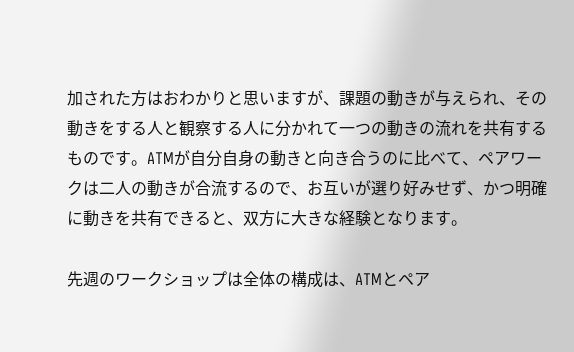加された方はおわかりと思いますが、課題の動きが与えられ、その動きをする人と観察する人に分かれて一つの動きの流れを共有するものです。ATMが自分自身の動きと向き合うのに比べて、ペアワークは二人の動きが合流するので、お互いが選り好みせず、かつ明確に動きを共有できると、双方に大きな経験となります。

先週のワークショップは全体の構成は、ATMとペア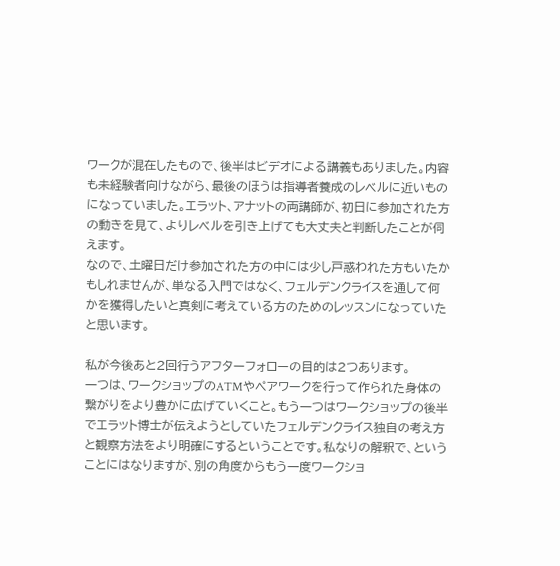ワークが混在したもので、後半はビデオによる講義もありました。内容も未経験者向けながら、最後のほうは指導者養成のレベルに近いものになっていました。エラット、アナットの両講師が、初日に参加された方の動きを見て、よりレベルを引き上げても大丈夫と判断したことが伺えます。
なので、土曜日だけ参加された方の中には少し戸惑われた方もいたかもしれませんが、単なる入門ではなく、フェルデンクライスを通して何かを獲得したいと真剣に考えている方のためのレッスンになっていたと思います。

私が今後あと2回行うアフターフォローの目的は2つあります。
一つは、ワークショップのATMやペアワークを行って作られた身体の繋がりをより豊かに広げていくこと。もう一つはワークショップの後半でエラット博士が伝えようとしていたフェルデンクライス独自の考え方と観察方法をより明確にするということです。私なりの解釈で、ということにはなりますが、別の角度からもう一度ワークショ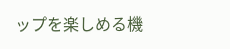ップを楽しめる機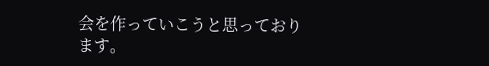会を作っていこうと思っております。